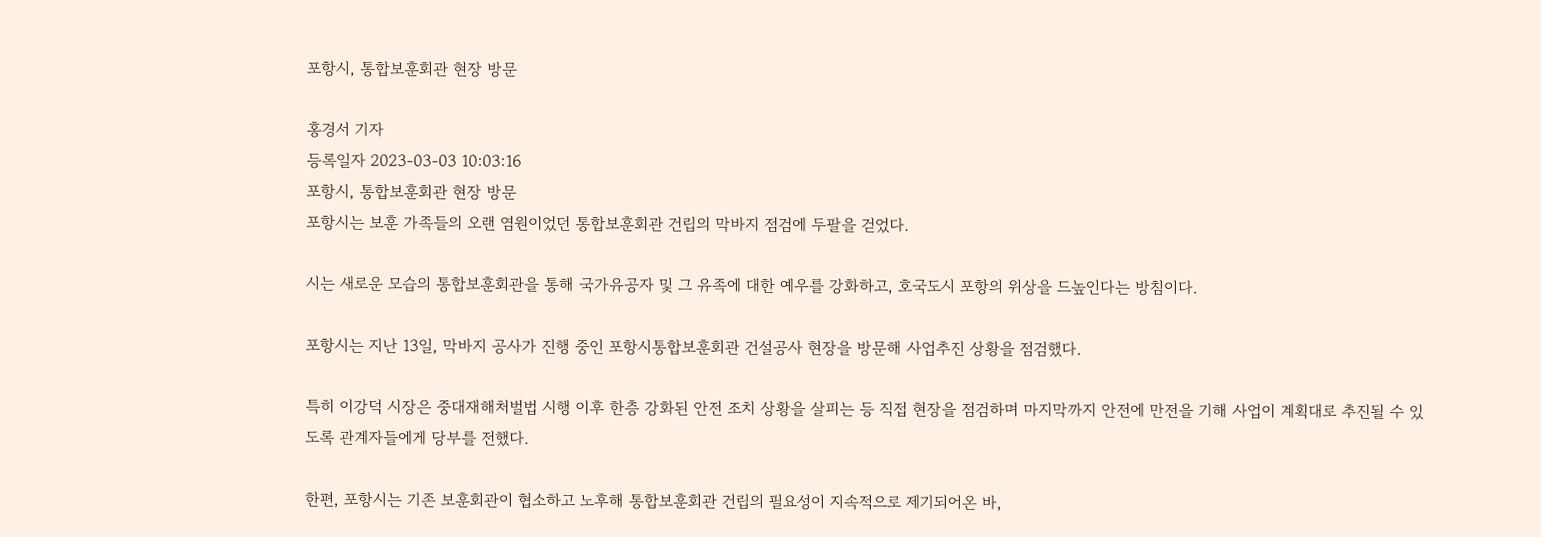포항시, 통합보훈회관 현장 방문

홍경서 기자
등록일자 2023-03-03 10:03:16
포항시, 통합보훈회관 현장 방문
포항시는 보훈 가족들의 오랜 염원이었던 통합보훈회관 건립의 막바지 점검에 두팔을 걷었다.

시는 새로운 모습의 통합보훈회관을 통해 국가유공자 및 그 유족에 대한 예우를 강화하고, 호국도시 포항의 위상을 드높인다는 방침이다.

포항시는 지난 13일, 막바지 공사가 진행 중인 포항시통합보훈회관 건설공사 현장을 방문해 사업추진 상황을 점검했다.

특히 이강덕 시장은 중대재해처벌법 시행 이후 한층 강화된 안전 조치 상황을 살피는 등 직접 현장을 점검하며 마지막까지 안전에 만전을 기해 사업이 계획대로 추진될 수 있도록 관계자들에게 당부를 전했다.

한편, 포항시는 기존 보훈회관이 협소하고 노후해 통합보훈회관 건립의 필요성이 지속적으로 제기되어온 바,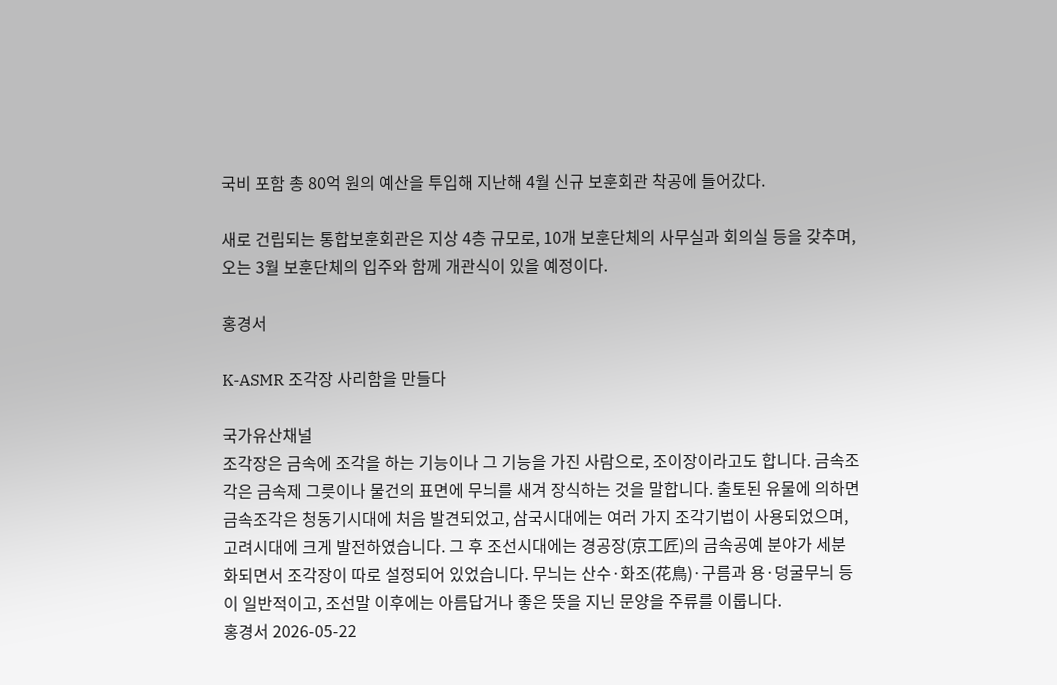국비 포함 총 80억 원의 예산을 투입해 지난해 4월 신규 보훈회관 착공에 들어갔다.

새로 건립되는 통합보훈회관은 지상 4층 규모로, 10개 보훈단체의 사무실과 회의실 등을 갖추며, 오는 3월 보훈단체의 입주와 함께 개관식이 있을 예정이다.

홍경서

K-ASMR 조각장 사리함을 만들다

국가유산채널
조각장은 금속에 조각을 하는 기능이나 그 기능을 가진 사람으로, 조이장이라고도 합니다. 금속조각은 금속제 그릇이나 물건의 표면에 무늬를 새겨 장식하는 것을 말합니다. 출토된 유물에 의하면 금속조각은 청동기시대에 처음 발견되었고, 삼국시대에는 여러 가지 조각기법이 사용되었으며, 고려시대에 크게 발전하였습니다. 그 후 조선시대에는 경공장(京工匠)의 금속공예 분야가 세분화되면서 조각장이 따로 설정되어 있었습니다. 무늬는 산수·화조(花鳥)·구름과 용·덩굴무늬 등이 일반적이고, 조선말 이후에는 아름답거나 좋은 뜻을 지닌 문양을 주류를 이룹니다.
홍경서 2026-05-22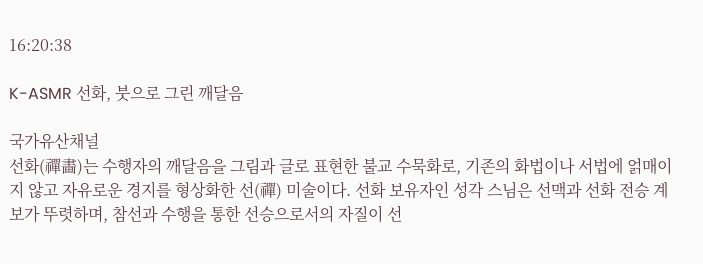16:20:38

K-ASMR 선화, 붓으로 그린 깨달음

국가유산채널
선화(禪畵)는 수행자의 깨달음을 그림과 글로 표현한 불교 수묵화로, 기존의 화법이나 서법에 얽매이지 않고 자유로운 경지를 형상화한 선(禪) 미술이다. 선화 보유자인 성각 스님은 선맥과 선화 전승 계보가 뚜렷하며, 참선과 수행을 통한 선승으로서의 자질이 선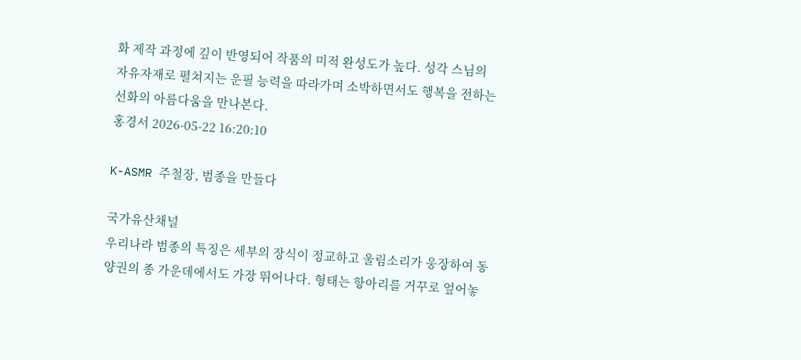화 제작 과정에 깊이 반영되어 작품의 미적 완성도가 높다. 성각 스님의 자유자재로 펼쳐지는 운필 능력을 따라가며 소박하면서도 행복을 전하는 선화의 아름다움을 만나본다.
홍경서 2026-05-22 16:20:10

K-ASMR 주철장, 범종을 만들다

국가유산채널
우리나라 범종의 특징은 세부의 장식이 정교하고 울림소리가 웅장하여 동양권의 종 가운데에서도 가장 뛰어나다. 형태는 항아리를 거꾸로 엎어놓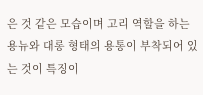은 것 같은 모습이며 고리 역할을 하는 용뉴와 대롱 형태의 용통이 부착되어 있는 것이 특징이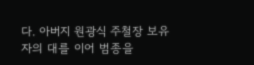다. 아버지 원광식 주철장 보유자의 대를 이어 범종을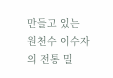만들고 있는 원천수 이수자의 전통 밀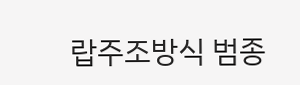랍주조방식 범종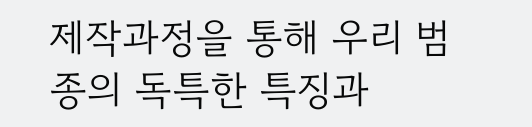제작과정을 통해 우리 범종의 독특한 특징과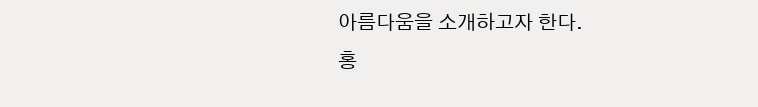아름다움을 소개하고자 한다.
홍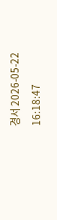경서 2026-05-22 16:18:47